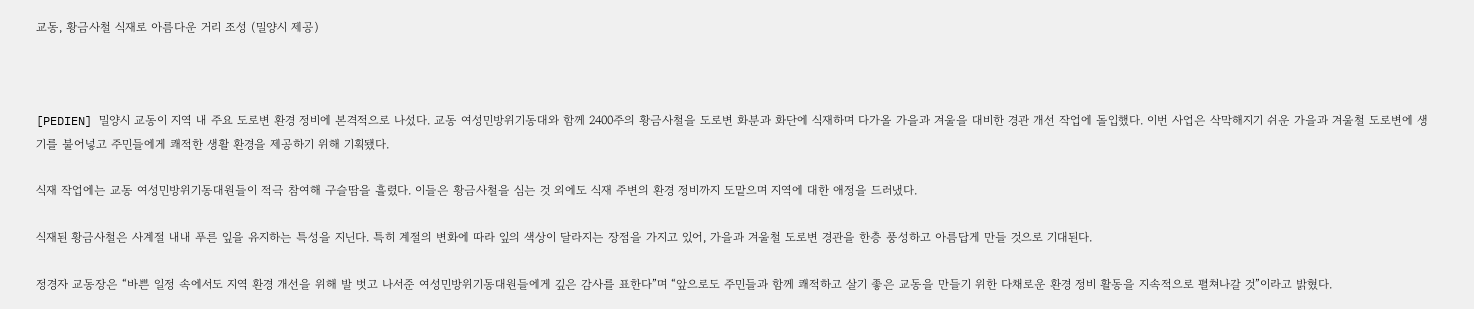교동, 황금사철 식재로 아름다운 거리 조성 (밀양시 제공)



[PEDIEN] 밀양시 교동이 지역 내 주요 도로변 환경 정비에 본격적으로 나섰다. 교동 여성민방위기동대와 함께 2400주의 황금사철을 도로변 화분과 화단에 식재하며 다가올 가을과 겨울을 대비한 경관 개선 작업에 돌입했다. 이번 사업은 삭막해지기 쉬운 가을과 겨울철 도로변에 생기를 불어넣고 주민들에게 쾌적한 생활 환경을 제공하기 위해 기획됐다.

식재 작업에는 교동 여성민방위기동대원들이 적극 참여해 구슬땀을 흘렸다. 이들은 황금사철을 심는 것 외에도 식재 주변의 환경 정비까지 도맡으며 지역에 대한 애정을 드러냈다.

식재된 황금사철은 사계절 내내 푸른 잎을 유지하는 특성을 지닌다. 특히 계절의 변화에 따라 잎의 색상이 달라지는 장점을 가지고 있어, 가을과 겨울철 도로변 경관을 한층 풍성하고 아름답게 만들 것으로 기대된다.

정경자 교동장은 “바쁜 일정 속에서도 지역 환경 개선을 위해 발 벗고 나서준 여성민방위기동대원들에게 깊은 감사를 표한다”며 “앞으로도 주민들과 함께 쾌적하고 살기 좋은 교동을 만들기 위한 다채로운 환경 정비 활동을 지속적으로 펼쳐나갈 것”이라고 밝혔다.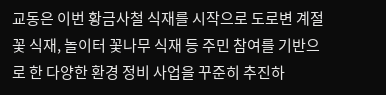교동은 이번 황금사철 식재를 시작으로 도로변 계절 꽃 식재, 놀이터 꽃나무 식재 등 주민 참여를 기반으로 한 다양한 환경 정비 사업을 꾸준히 추진하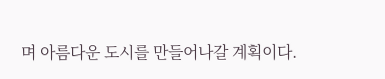며 아름다운 도시를 만들어나갈 계획이다.